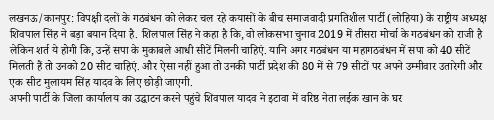लखनऊ/कानपुर: विपक्षी दलों के गठबंधन को लेकर चल रहे कयासों के बीच समाजवादी प्रगतिशील पार्टी (लोहिया) के राष्ट्रीय अध्यक्ष शिवपाल सिंह ने बड़ा बयान दिया है. शिलपाल सिंह ने कहा है कि, वो लोकसभा चुनाव 2019 में तीसरा मोर्चा के गठबंधन को राजी है लेकिन शर्त ये होगी कि, उन्हें सपा के मुकाबले आधी सीटें मिलनी चाहिएं. यानि अगर गठबंधन या महागठबंधन में सपा को 40 सीटें मिलती हैं तो उनको 20 सीट चाहिएं. और ऐसा नहीं हुआ तो उनकी पार्टी प्रदेश की 80 में से 79 सीटों पर अपने उम्मीवार उतारेगी और एक सीट मुलायम सिंह यादव के लिए छोड़ी जाएगी.
अपनी पार्टी के जिला कार्यालय का उद्घाटन करने पहुंचे शिवपाल यादव ने इटावा में वरिष्ठ नेता लईक खान के घर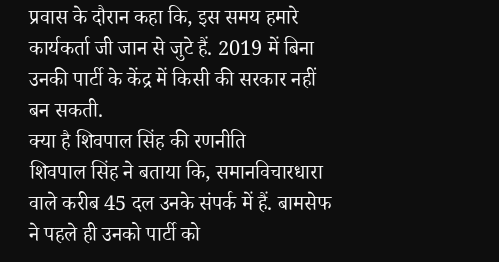प्रवास के दौरान कहा कि, इस समय हमारे कार्यकर्ता जी जान से जुटे हैं. 2019 में बिना उनकी पार्टी के केंद्र में किसी की सरकार नहीं बन सकती.
क्या है शिवपाल सिंह की रणनीति
शिवपाल सिंह ने बताया कि, समानविचारधारा वाले करीब 45 दल उनके संपर्क में हैं. बामसेफ ने पहले ही उनको पार्टी को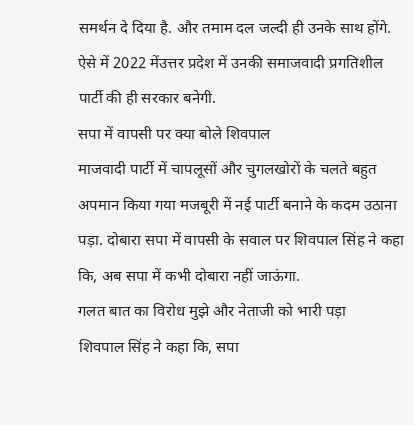समर्थन दे दिया है. और तमाम दल जल्दी ही उनके साथ होंगे. ऐसे में 2022 मेंउत्तर प्रदेश में उनकी समाजवादी प्रगतिशील पार्टी की ही सरकार बनेगी.
सपा में वापसी पर क्या बोले शिवपाल
माजवादी पार्टी में चापलूसों और चुगलखोरों के चलते बहुत अपमान किया गया मजबूरी में नई पार्टी बनाने के कदम उठाना पड़ा. दोबारा सपा में वापसी के सवाल पर शिवपाल सिंह ने कहा कि, अब सपा में कभी दोबारा नहीं जाऊंगा.
गलत बात का विरोध मुझे और नेताजी को भारी पड़ा
शिवपाल सिंह ने कहा कि, सपा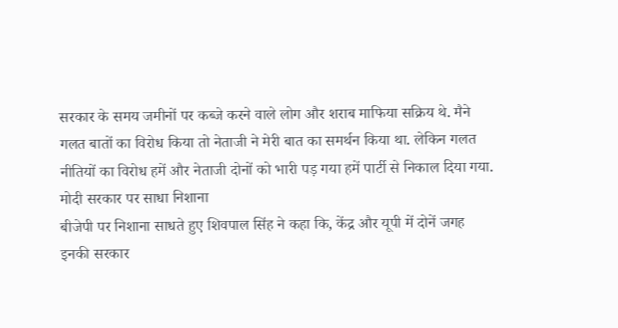सरकार के समय जमीनों पर कब्जे करने वाले लोग और शराब माफिया सक्रिय थे. मैने गलत बातों का विरोध किया तो नेताजी ने मेरी बात का समर्थन किया था. लेकिन गलत नीतियों का विरोध हमें और नेताजी दोनों को भारी पड़ गया हमें पार्टी से निकाल दिया गया.
मोदी सरकार पर साधा निशाना
बीजेपी पर निशाना साधते हुए शिवपाल सिंह ने कहा कि, केंद्र और यूपी में दोनें जगह इनकी सरकार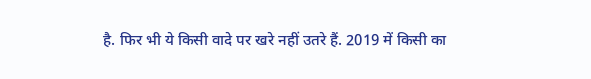है. फिर भी ये किसी वादे पर खरे नहीं उतरे हैं. 2019 में किसी का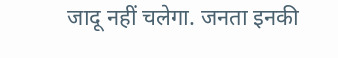जादू नहीं चलेगा. जनता इनकी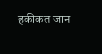हकीकत जान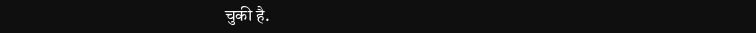चुकी है.